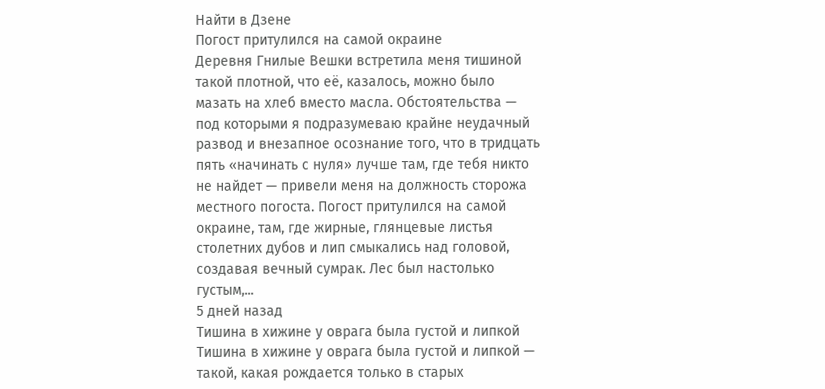Найти в Дзене
Погост притулился на самой окраине
Деревня Гнилые Вешки встретила меня тишиной такой плотной, что её, казалось, можно было мазать на хлеб вместо масла. Обстоятельства — под которыми я подразумеваю крайне неудачный развод и внезапное осознание того, что в тридцать пять «начинать с нуля» лучше там, где тебя никто не найдет — привели меня на должность сторожа местного погоста. Погост притулился на самой окраине, там, где жирные, глянцевые листья столетних дубов и лип смыкались над головой, создавая вечный сумрак. Лес был настолько густым,...
5 дней назад
Тишина в хижине у оврага была густой и липкой
Тишина в хижине у оврага была густой и липкой — такой, какая рождается только в старых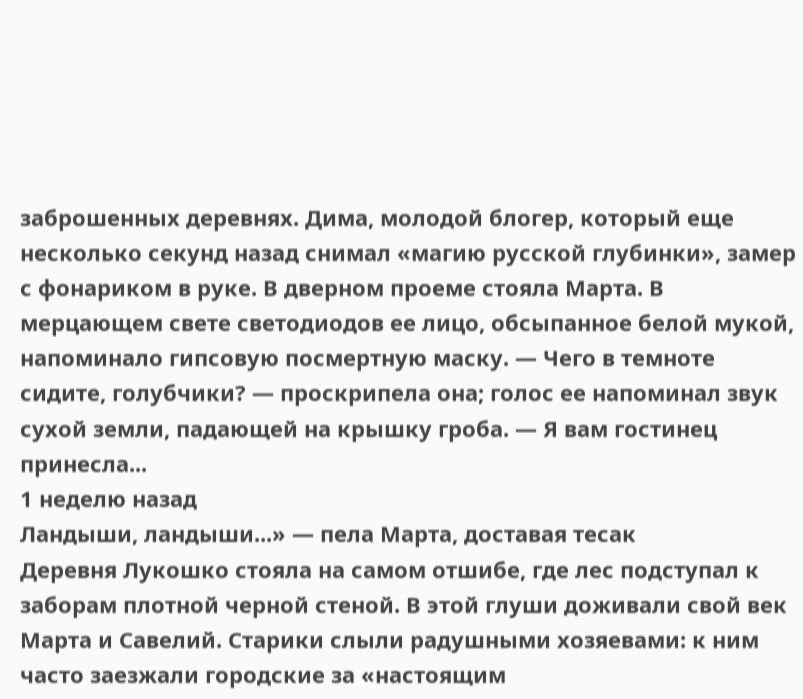заброшенных деревнях. Дима, молодой блогер, который еще несколько секунд назад снимал «магию русской глубинки», замер с фонариком в руке. В дверном проеме стояла Марта. В мерцающем свете светодиодов ее лицо, обсыпанное белой мукой, напоминало гипсовую посмертную маску. — Чего в темноте сидите, голубчики? — проскрипела она; голос ее напоминал звук сухой земли, падающей на крышку гроба. — Я вам гостинец принесла...
1 неделю назад
Ландыши, ландыши...» — пела Марта, доставая тесак
Деревня Лукошко стояла на самом отшибе, где лес подступал к заборам плотной черной стеной. В этой глуши доживали свой век Марта и Савелий. Старики слыли радушными хозяевами: к ним часто заезжали городские за «настоящим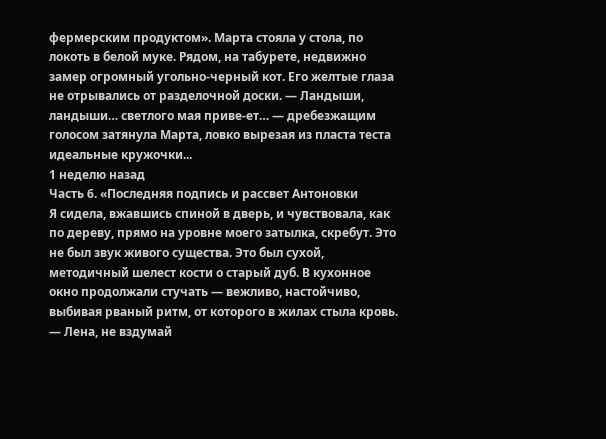фермерским продуктом». Марта стояла у стола, по локоть в белой муке. Рядом, на табурете, недвижно замер огромный угольно-черный кот. Его желтые глаза не отрывались от разделочной доски. — Ландыши, ландыши… светлого мая приве-ет… — дребезжащим голосом затянула Марта, ловко вырезая из пласта теста идеальные кружочки...
1 неделю назад
Часть 6. «Последняя подпись и рассвет Антоновки
Я сидела, вжавшись спиной в дверь, и чувствовала, как по дереву, прямо на уровне моего затылка, скребут. Это не был звук живого существа. Это был сухой, методичный шелест кости о старый дуб. В кухонное окно продолжали стучать — вежливо, настойчиво, выбивая рваный ритм, от которого в жилах стыла кровь. — Лена, не вздумай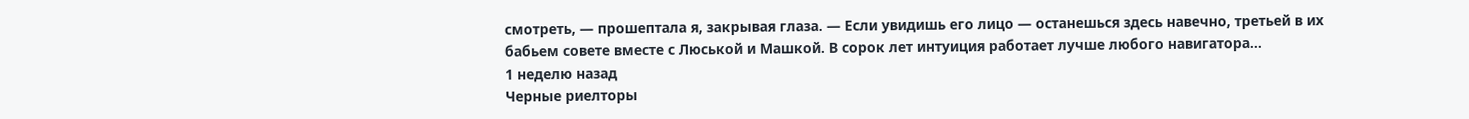смотреть, — прошептала я, закрывая глаза. — Если увидишь его лицо — останешься здесь навечно, третьей в их бабьем совете вместе с Люськой и Машкой. В сорок лет интуиция работает лучше любого навигатора...
1 неделю назад
Черные риелторы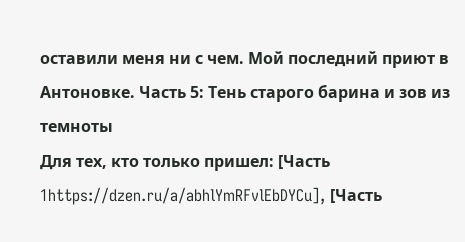оставили меня ни с чем. Мой последний приют в Антоновке. Часть 5: Тень старого барина и зов из темноты
Для тех, кто только пришел: [Часть 1https://dzen.ru/a/abhlYmRFvlEbDYCu], [Часть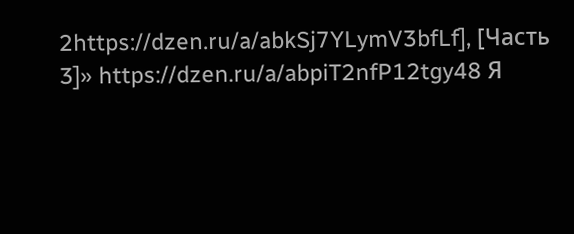2https://dzen.ru/a/abkSj7YLymV3bfLf], [Часть 3]» https://dzen.ru/a/abpiT2nfP12tgy48 Я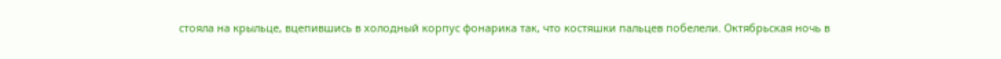стояла на крыльце, вцепившись в холодный корпус фонарика так, что костяшки пальцев побелели. Октябрьская ночь в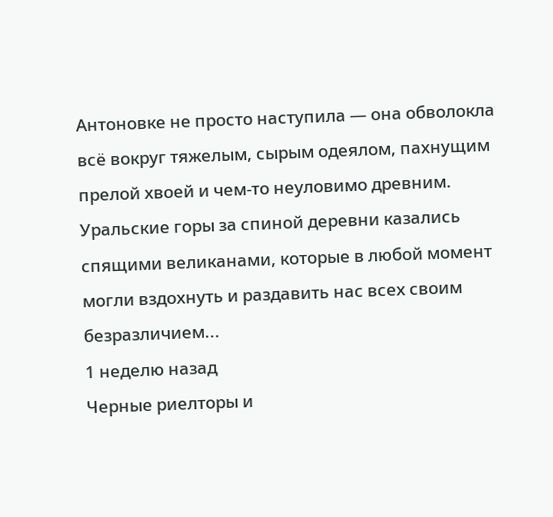Антоновке не просто наступила — она обволокла всё вокруг тяжелым, сырым одеялом, пахнущим прелой хвоей и чем-то неуловимо древним. Уральские горы за спиной деревни казались спящими великанами, которые в любой момент могли вздохнуть и раздавить нас всех своим безразличием...
1 неделю назад
Черные риелторы и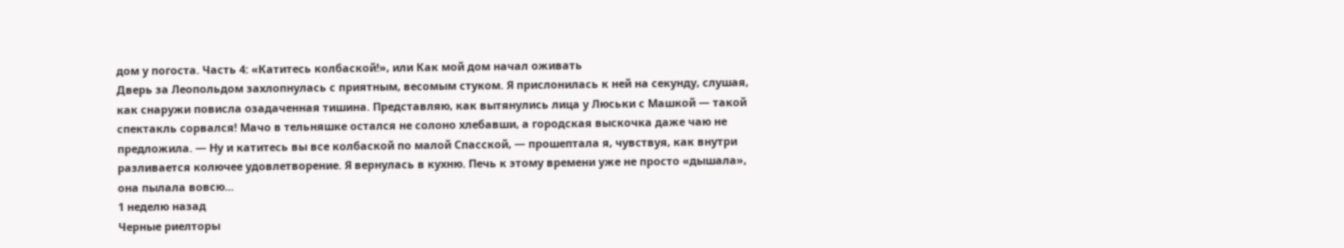дом у погоста. Часть 4: «Катитесь колбаской!», или Как мой дом начал оживать
Дверь за Леопольдом захлопнулась с приятным, весомым стуком. Я прислонилась к ней на секунду, слушая, как снаружи повисла озадаченная тишина. Представляю, как вытянулись лица у Люськи с Машкой — такой спектакль сорвался! Мачо в тельняшке остался не солоно хлебавши, а городская выскочка даже чаю не предложила. — Ну и катитесь вы все колбаской по малой Спасской, — прошептала я, чувствуя, как внутри разливается колючее удовлетворение. Я вернулась в кухню. Печь к этому времени уже не просто «дышала», она пылала вовсю...
1 неделю назад
Черные риелторы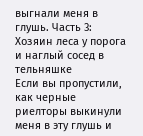выгнали меня в глушь. Часть 3: Хозяин леса у порога и наглый сосед в тельняшке
Если вы пропустили, как черные риелторы выкинули меня в эту глушь и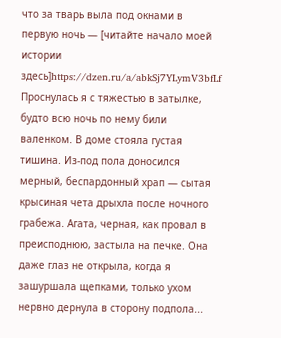что за тварь выла под окнами в первую ночь — [читайте начало моей истории здесь]https://dzen.ru/a/abkSj7YLymV3bfLf Проснулась я с тяжестью в затылке, будто всю ночь по нему били валенком. В доме стояла густая тишина. Из-под пола доносился мерный, беспардонный храп — сытая крысиная чета дрыхла после ночного грабежа. Агата, черная, как провал в преисподнюю, застыла на печке. Она даже глаз не открыла, когда я зашуршала щепками, только ухом нервно дернула в сторону подпола...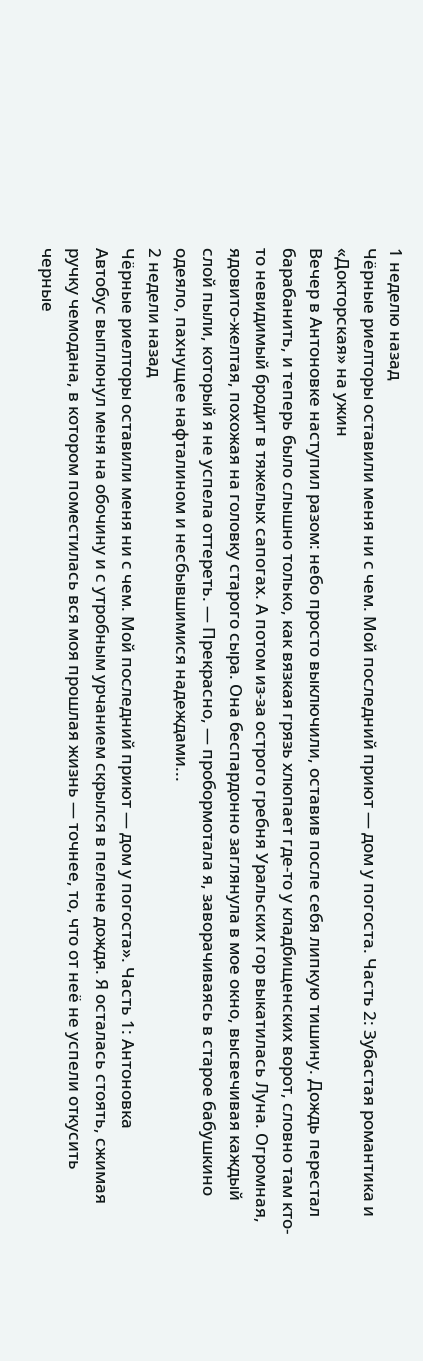1 неделю назад
Чёрные риелторы оставили меня ни с чем. Мой последний приют — дом у погоста. Часть 2: Зубастая романтика и «Докторская» на ужин
Вечер в Антоновке наступил разом: небо просто выключили, оставив после себя липкую тишину. Дождь перестал барабанить, и теперь было слышно только, как вязкая грязь хлюпает где-то у кладбищенских ворот, словно там кто-то невидимый бродит в тяжелых сапогах. А потом из-за острого гребня Уральских гор выкатилась Луна. Огромная, ядовито-желтая, похожая на головку старого сыра. Она беспардонно заглянула в мое окно, высвечивая каждый слой пыли, который я не успела оттереть. — Прекрасно, — пробормотала я, заворачиваясь в старое бабушкино одеяло, пахнущее нафталином и несбывшимися надеждами...
2 недели назад
Чёрные риелторы оставили меня ни с чем. Мой последний приют — дом у погоста». Часть 1: Антоновка
Автобус выплюнул меня на обочину и с утробным урчанием скрылся в пелене дождя. Я осталась стоять, сжимая ручку чемодана, в котором поместилась вся моя прошлая жизнь — точнее, то, что от неё не успели откусить черные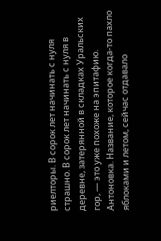риелторы. В сорок лет начинать с нуля страшно. В сорок лет начинать с нуля в деревне, затерянной в складках Уральских гор, — это уже похоже на эпитафию. Антоновка. Название, которое когда-то пахло яблоками и летом, сейчас отдавало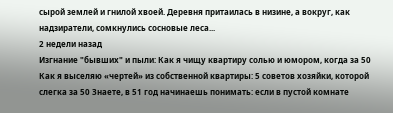сырой землей и гнилой хвоей. Деревня притаилась в низине, а вокруг, как надзиратели, сомкнулись сосновые леса...
2 недели назад
Изгнание "бывших" и пыли: Как я чищу квартиру солью и юмором, когда за 50
Как я выселяю «чертей» из собственной квартиры: 5 советов хозяйки, которой слегка за 50 Знаете, в 51 год начинаешь понимать: если в пустой комнате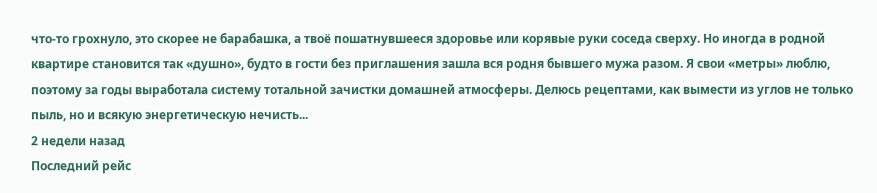что-то грохнуло, это скорее не барабашка, а твоё пошатнувшееся здоровье или корявые руки соседа сверху. Но иногда в родной квартире становится так «душно», будто в гости без приглашения зашла вся родня бывшего мужа разом. Я свои «метры» люблю, поэтому за годы выработала систему тотальной зачистки домашней атмосферы. Делюсь рецептами, как вымести из углов не только пыль, но и всякую энергетическую нечисть...
2 недели назад
Последний рейс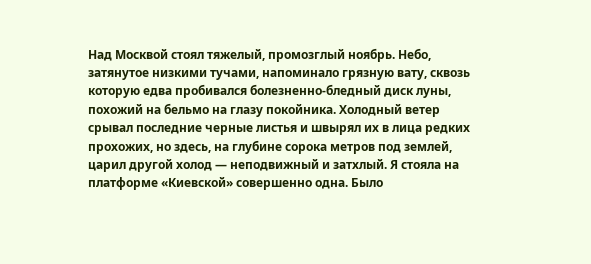Над Москвой стоял тяжелый, промозглый ноябрь. Небо, затянутое низкими тучами, напоминало грязную вату, сквозь которую едва пробивался болезненно-бледный диск луны, похожий на бельмо на глазу покойника. Холодный ветер срывал последние черные листья и швырял их в лица редких прохожих, но здесь, на глубине сорока метров под землей, царил другой холод — неподвижный и затхлый. Я стояла на платформе «Киевской» совершенно одна. Было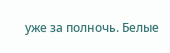уже за полночь. Белые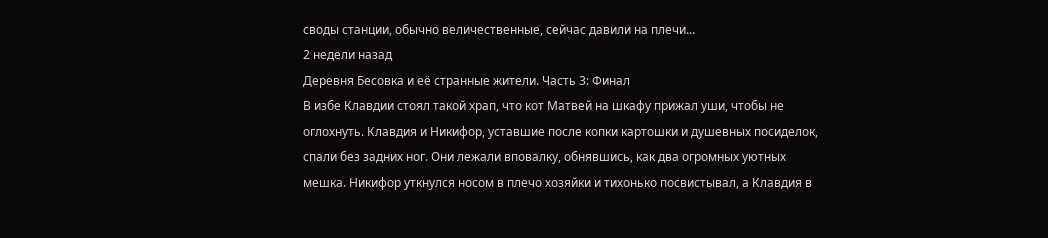своды станции, обычно величественные, сейчас давили на плечи...
2 недели назад
Деревня Бесовка и её странные жители. Часть 3: Финал
В избе Клавдии стоял такой храп, что кот Матвей на шкафу прижал уши, чтобы не оглохнуть. Клавдия и Никифор, уставшие после копки картошки и душевных посиделок, спали без задних ног. Они лежали вповалку, обнявшись, как два огромных уютных мешка. Никифор уткнулся носом в плечо хозяйки и тихонько посвистывал, а Клавдия в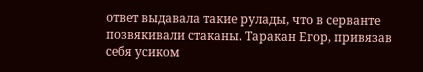ответ выдавала такие рулады, что в серванте позвякивали стаканы. Таракан Егор, привязав себя усиком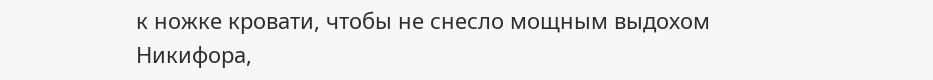к ножке кровати, чтобы не снесло мощным выдохом Никифора,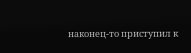наконец-то приступил к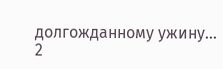долгожданному ужину...
2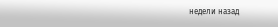недели назад